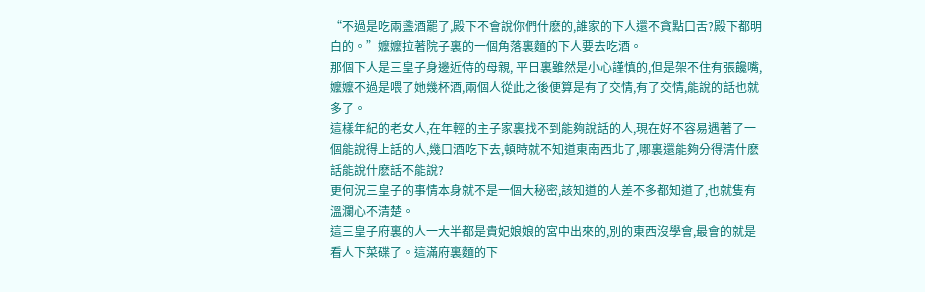“不過是吃兩盞酒罷了,殿下不會說你們什麽的,誰家的下人還不貪點口舌?殿下都明白的。”嬤嬤拉著院子裏的一個角落裏麵的下人要去吃酒。
那個下人是三皇子身邊近侍的母親, 平日裏雖然是小心謹慎的,但是架不住有張饞嘴,嬤嬤不過是喂了她幾杯酒,兩個人從此之後便算是有了交情,有了交情,能說的話也就多了。
這樣年紀的老女人,在年輕的主子家裏找不到能夠說話的人,現在好不容易遇著了一個能說得上話的人,幾口酒吃下去,頓時就不知道東南西北了,哪裏還能夠分得清什麽話能說什麽話不能說?
更何況三皇子的事情本身就不是一個大秘密,該知道的人差不多都知道了,也就隻有溫瀾心不清楚。
這三皇子府裏的人一大半都是貴妃娘娘的宮中出來的,別的東西沒學會,最會的就是看人下菜碟了。這滿府裏麵的下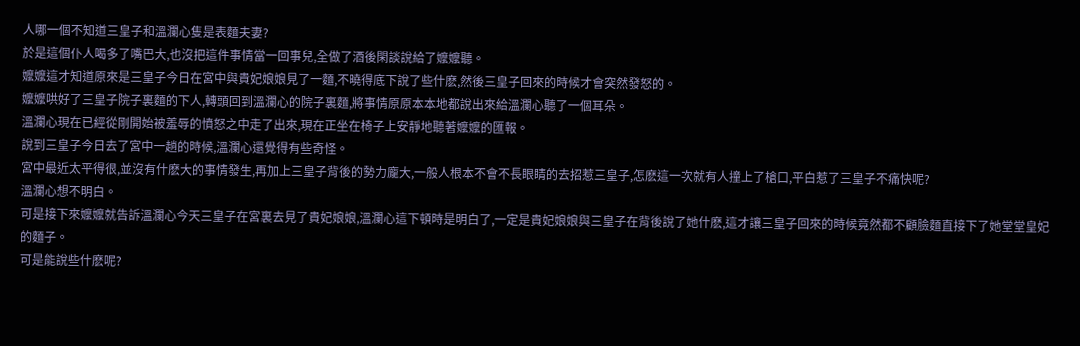人哪一個不知道三皇子和溫瀾心隻是表麵夫妻?
於是這個仆人喝多了嘴巴大,也沒把這件事情當一回事兒,全做了酒後閑談說給了嬤嬤聽。
嬤嬤這才知道原來是三皇子今日在宮中與貴妃娘娘見了一麵,不曉得底下說了些什麽,然後三皇子回來的時候才會突然發怒的。
嬤嬤哄好了三皇子院子裏麵的下人,轉頭回到溫瀾心的院子裏麵,將事情原原本本地都說出來給溫瀾心聽了一個耳朵。
溫瀾心現在已經從剛開始被羞辱的憤怒之中走了出來,現在正坐在椅子上安靜地聽著嬤嬤的匯報。
說到三皇子今日去了宮中一趟的時候,溫瀾心還覺得有些奇怪。
宮中最近太平得很,並沒有什麽大的事情發生,再加上三皇子背後的勢力龐大,一般人根本不會不長眼睛的去招惹三皇子,怎麽這一次就有人撞上了槍口,平白惹了三皇子不痛快呢?
溫瀾心想不明白。
可是接下來嬤嬤就告訴溫瀾心今天三皇子在宮裏去見了貴妃娘娘,溫瀾心這下頓時是明白了,一定是貴妃娘娘與三皇子在背後說了她什麽,這才讓三皇子回來的時候竟然都不顧臉麵直接下了她堂堂皇妃的麵子。
可是能說些什麽呢?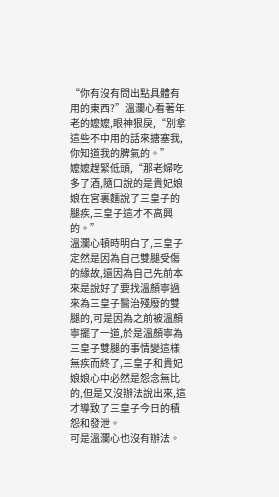“你有沒有問出點具體有用的東西?”溫瀾心看著年老的嬤嬤,眼神狠戾,“別拿這些不中用的話來搪塞我,你知道我的脾氣的。”
嬤嬤趕緊低頭,“那老婦吃多了酒,隨口說的是貴妃娘娘在宮裏麵說了三皇子的腿疾,三皇子這才不高興的。”
溫瀾心頓時明白了,三皇子定然是因為自己雙腿受傷的緣故,還因為自己先前本來是說好了要找溫顏寧過來為三皇子醫治殘廢的雙腿的,可是因為之前被溫顏寧擺了一道,於是溫顏寧為三皇子雙腿的事情變這樣無疾而終了,三皇子和貴妃娘娘心中必然是怨念無比的,但是又沒辦法說出來,這才導致了三皇子今日的積怨和發泄。
可是溫瀾心也沒有辦法。